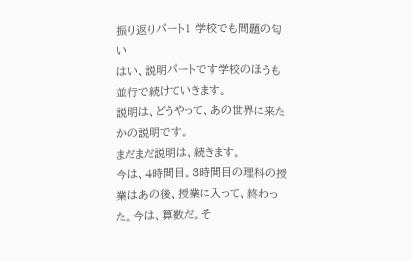振り返りパート1 学校でも問題の匂い
はい、説明パートです学校のほうも並行で続けていきます。
説明は、どうやって、あの世界に来たかの説明です。
まだまだ説明は、続きます。
今は、4時間目。3時間目の理科の授業はあの後、授業に入って、終わった。今は、算数だ。そ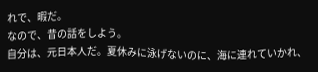れで、暇だ。
なので、昔の話をしよう。
自分は、元日本人だ。夏休みに泳げないのに、海に連れていかれ、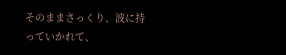そのままさっくり、波に持っていかれて、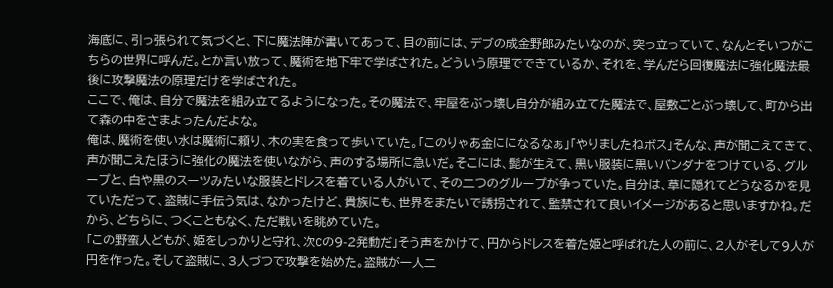海底に、引っ張られて気づくと、下に魔法陣が書いてあって、目の前には、デブの成金野郎みたいなのが、突っ立っていて、なんとそいつがこちらの世界に呼んだ。とか言い放って、魔術を地下牢で学ばされた。どういう原理でできているか、それを、学んだら回復魔法に強化魔法最後に攻撃魔法の原理だけを学ばされた。
ここで、俺は、自分で魔法を組み立てるようになった。その魔法で、牢屋をぶっ壊し自分が組み立てた魔法で、屋敷ごとぶっ壊して、町から出て森の中をさまよったんだよな。
俺は、魔術を使い水は魔術に頼り、木の実を食って歩いていた。「このりゃあ金にになるなぁ」「やりましたねボス」そんな、声が聞こえてきて、声が聞こえたほうに強化の魔法を使いながら、声のする場所に急いだ。そこには、髭が生えて、黒い服装に黒いバンダナをつけている、グループと、白や黒のスーツみたいな服装とドレスを着ている人がいて、その二つのグループが争っていた。自分は、草に隠れてどうなるかを見ていただって、盗賊に手伝う気は、なかったけど、貴族にも、世界をまたいで誘拐されて、監禁されて良いイメージがあると思いますかね。だから、どちらに、つくこともなく、ただ戦いを眺めていた。
「この野蛮人どもが、姫をしっかりと守れ、次Cの9-2発動だ」そう声をかけて、円からドレスを着た姫と呼ばれた人の前に、2人がそして9人が円を作った。そして盗賊に、3人づつで攻撃を始めた。盗賊が一人二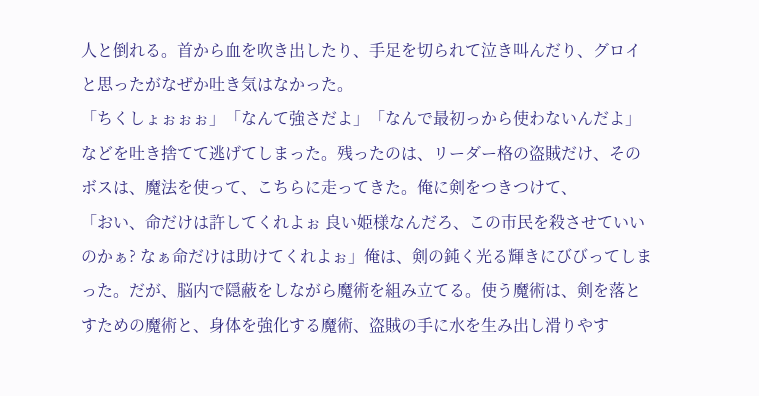人と倒れる。首から血を吹き出したり、手足を切られて泣き叫んだり、グロイと思ったがなぜか吐き気はなかった。
「ちくしょぉぉぉ」「なんて強さだよ」「なんで最初っから使わないんだよ」などを吐き捨てて逃げてしまった。残ったのは、リーダー格の盗賊だけ、そのボスは、魔法を使って、こちらに走ってきた。俺に剣をつきつけて、
「おい、命だけは許してくれよぉ 良い姫様なんだろ、この市民を殺させていいのかぁ? なぁ命だけは助けてくれよぉ」俺は、剣の鈍く光る輝きにびびってしまった。だが、脳内で隠蔽をしながら魔術を組み立てる。使う魔術は、剣を落とすための魔術と、身体を強化する魔術、盗賊の手に水を生み出し滑りやす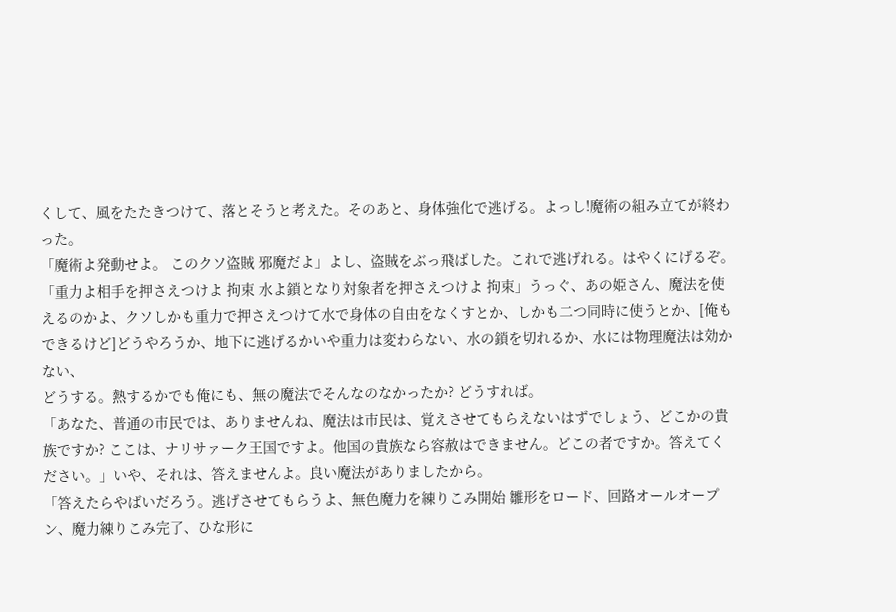くして、風をたたきつけて、落とそうと考えた。そのあと、身体強化で逃げる。よっし!魔術の組み立てが終わった。
「魔術よ発動せよ。 このクソ盗賊 邪魔だよ」よし、盗賊をぶっ飛ばした。これで逃げれる。はやくにげるぞ。「重力よ相手を押さえつけよ 拘束 水よ鎖となり対象者を押さえつけよ 拘束」うっぐ、あの姫さん、魔法を使えるのかよ、クソしかも重力で押さえつけて水で身体の自由をなくすとか、しかも二つ同時に使うとか、[俺もできるけど]どうやろうか、地下に逃げるかいや重力は変わらない、水の鎖を切れるか、水には物理魔法は効かない、
どうする。熱するかでも俺にも、無の魔法でそんなのなかったか? どうすれば。
「あなた、普通の市民では、ありませんね、魔法は市民は、覚えさせてもらえないはずでしょう、どこかの貴族ですか? ここは、ナリサァーク王国ですよ。他国の貴族なら容赦はできません。どこの者ですか。答えてください。」いや、それは、答えませんよ。良い魔法がありましたから。
「答えたらやばいだろう。逃げさせてもらうよ、無色魔力を練りこみ開始 雛形をロード、回路オールオープン、魔力練りこみ完了、ひな形に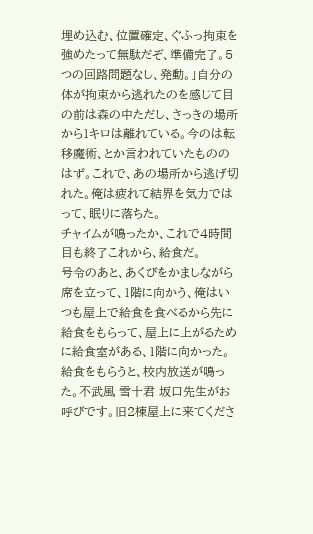埋め込む、位置確定、ぐふっ拘束を強めたって無駄だぞ、準備完了。5つの回路問題なし、発動。」自分の体が拘束から逃れたのを感じて目の前は森の中ただし、さっきの場所から1キロは離れている。今のは転移魔術、とか言われていたもののはず。これで、あの場所から逃げ切れた。俺は疲れて結界を気力ではって、眠りに落ちた。
チャイムが鳴ったか、これで4時間目も終了これから、給食だ。
号令のあと、あくびをかましながら席を立って、1階に向かう、俺はいつも屋上で給食を食べるから先に給食をもらって、屋上に上がるために給食室がある、1階に向かった。給食をもらうと、校内放送が鳴った。不武風 雪十君 坂口先生がお呼びです。旧2棟屋上に来てくださ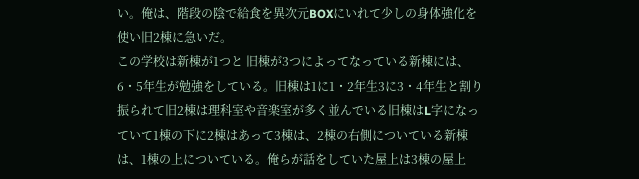い。俺は、階段の陰で給食を異次元BOXにいれて少しの身体強化を使い旧2棟に急いだ。
この学校は新棟が1つと 旧棟が3つによってなっている新棟には、6・5年生が勉強をしている。旧棟は1に1・2年生3に3・4年生と割り振られて旧2棟は理科室や音楽室が多く並んでいる旧棟はL字になっていて1棟の下に2棟はあって3棟は、2棟の右側についている新棟は、1棟の上についている。俺らが話をしていた屋上は3棟の屋上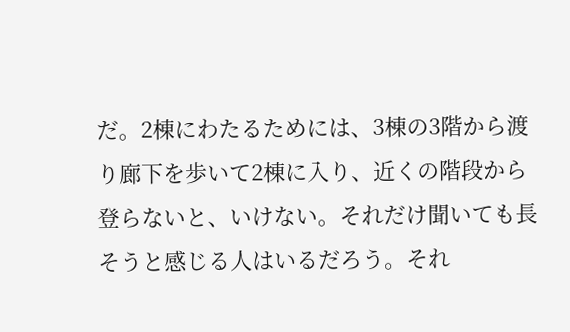だ。2棟にわたるためには、3棟の3階から渡り廊下を歩いて2棟に入り、近くの階段から登らないと、いけない。それだけ聞いても長そうと感じる人はいるだろう。それ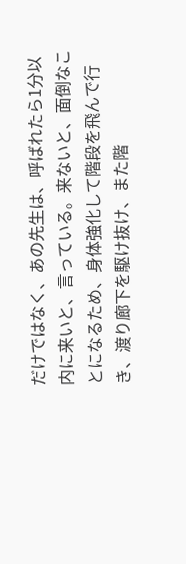だけではなく、あの先生は、呼ばれたら1分以内に来いと、言っている。来ないと、面倒なことになるため、身体強化して階段を飛んで行き、渡り廊下を駆け抜け、また階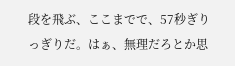段を飛ぶ、ここまでで、57秒ぎりっぎりだ。はぁ、無理だろとか思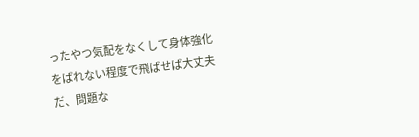ったやつ気配をなくして身体強化をばれない程度で飛ばせば大丈夫だ、問題な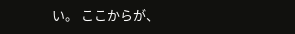い。 ここからが、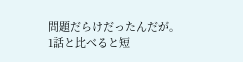問題だらけだったんだが。
1話と比べると短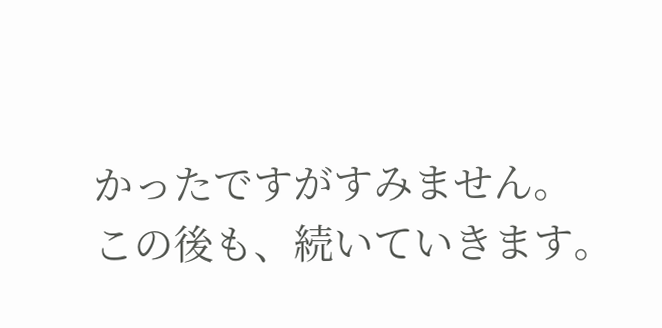かったですがすみません。
この後も、続いていきます。